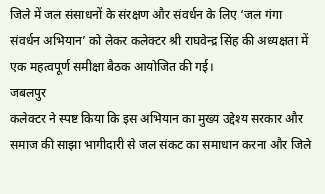जिले में जल संसाधनों के संरक्षण और संवर्धन के लिए ‘जल गंगा संवर्धन अभियान’ को लेकर कलेक्टर श्री राघवेन्द्र सिंह की अध्यक्षता में एक महत्वपूर्ण समीक्षा बैठक आयोजित की गई।
जबलपुर
कलेक्टर ने स्पष्ट किया कि इस अभियान का मुख्य उद्देश्य सरकार और समाज की साझा भागीदारी से जल संकट का समाधान करना और जिले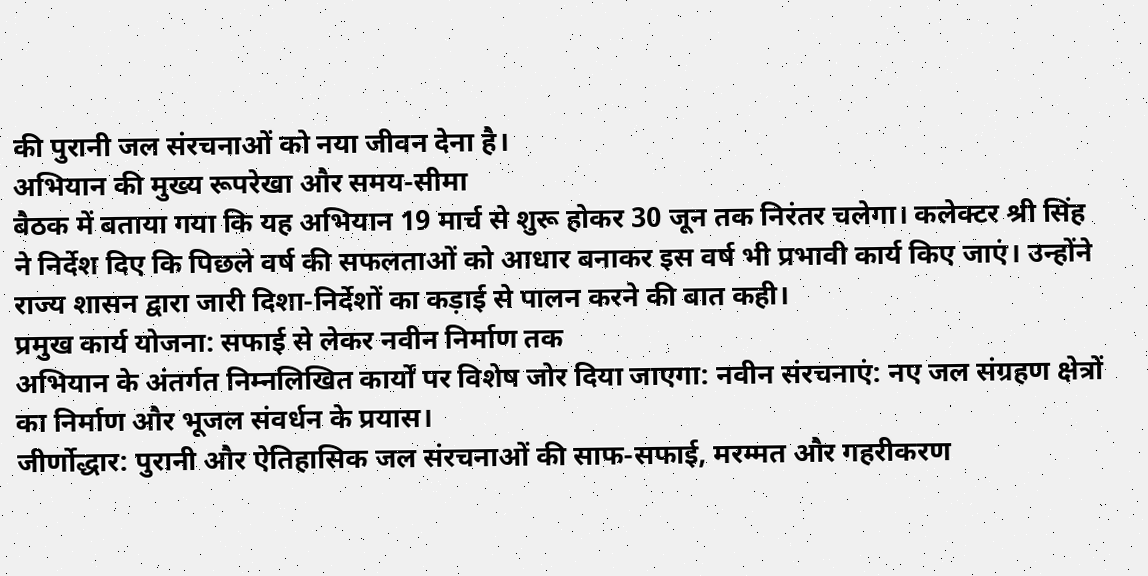की पुरानी जल संरचनाओं को नया जीवन देना है।
अभियान की मुख्य रूपरेखा और समय-सीमा
बैठक में बताया गया कि यह अभियान 19 मार्च से शुरू होकर 30 जून तक निरंतर चलेगा। कलेक्टर श्री सिंह ने निर्देश दिए कि पिछले वर्ष की सफलताओं को आधार बनाकर इस वर्ष भी प्रभावी कार्य किए जाएं। उन्होंने राज्य शासन द्वारा जारी दिशा-निर्देशों का कड़ाई से पालन करने की बात कही।
प्रमुख कार्य योजना: सफाई से लेकर नवीन निर्माण तक
अभियान के अंतर्गत निम्नलिखित कार्यों पर विशेष जोर दिया जाएगा: नवीन संरचनाएं: नए जल संग्रहण क्षेत्रों का निर्माण और भूजल संवर्धन के प्रयास।
जीर्णोद्धार: पुरानी और ऐतिहासिक जल संरचनाओं की साफ-सफाई, मरम्मत और गहरीकरण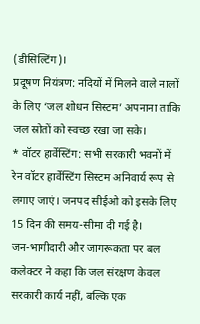(डीसिल्टिंग)।
प्रदूषण नियंत्रण: नदियों में मिलने वाले नालों के लिए ‘जल शोधन सिस्टम’ अपनाना ताकि जल स्रोतों को स्वच्छ रखा जा सके।
* वॉटर हार्वेस्टिंग: सभी सरकारी भवनों में रेन वॉटर हार्वेस्टिंग सिस्टम अनिवार्य रूप से लगाए जाएं। जनपद सीईओ को इसके लिए 15 दिन की समय-सीमा दी गई है।
जन-भागीदारी और जागरूकता पर बल
कलेक्टर ने कहा कि जल संरक्षण केवल सरकारी कार्य नहीं, बल्कि एक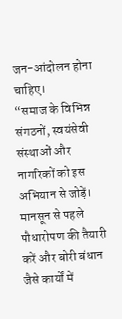जन-आंदोलन होना चाहिए।
“समाज के विभिन्न संगठनों, स्वयंसेवी संस्थाओं और नागरिकों को इस अभियान से जोड़ें। मानसून से पहले पौधारोपण की तैयारी करें और बोरी बंधान जैसे कार्यों में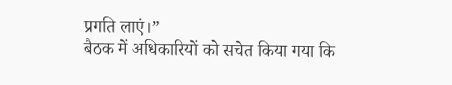प्रगति लाएं।”
बैठक में अधिकारियों को सचेत किया गया कि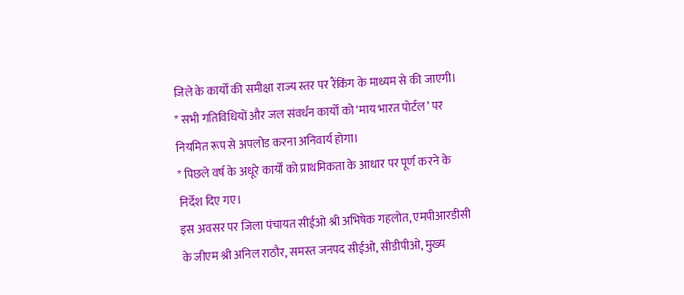जिले के कार्यों की समीक्षा राज्य स्तर पर रैंकिंग के माध्यम से की जाएगी।
* सभी गतिविधियों और जल संवर्धन कार्यों को ‘माय भारत पोर्टल’ पर नियमित रूप से अपलोड करना अनिवार्य होगा।
* पिछले वर्ष के अधूरे कार्यों को प्राथमिकता के आधार पर पूर्ण करने के निर्देश दिए गए।
इस अवसर पर जिला पंचायत सीईओ श्री अभिषेक गहलोत, एमपीआरडीसी के जीएम श्री अनिल राठौर, समस्त जनपद सीईओ, सीडीपीओ, मुख्य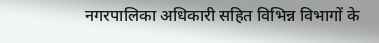नगरपालिका अधिकारी सहित विभिन्न विभागों के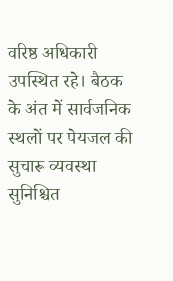वरिष्ठ अधिकारी उपस्थित रहे। बैठक के अंत में सार्वजनिक स्थलों पर पेयजल की सुचारू व्यवस्था सुनिश्चित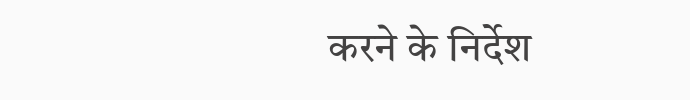करने के निर्देश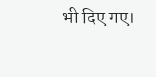भी दिए गए।